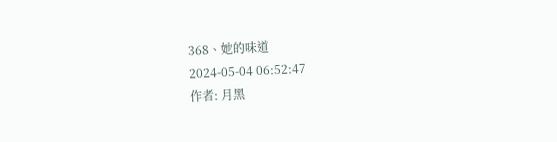368、她的味道
2024-05-04 06:52:47
作者: 月黑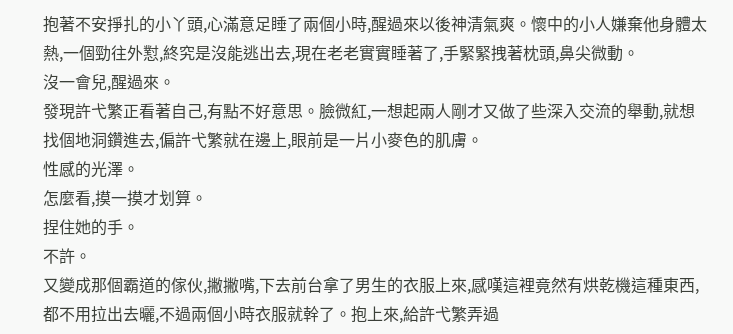抱著不安掙扎的小丫頭,心滿意足睡了兩個小時,醒過來以後神清氣爽。懷中的小人嫌棄他身體太熱,一個勁往外懟,終究是沒能逃出去,現在老老實實睡著了,手緊緊拽著枕頭,鼻尖微動。
沒一會兒,醒過來。
發現許弋繁正看著自己,有點不好意思。臉微紅,一想起兩人剛才又做了些深入交流的舉動,就想找個地洞鑽進去,偏許弋繁就在邊上,眼前是一片小麥色的肌膚。
性感的光澤。
怎麼看,摸一摸才划算。
捏住她的手。
不許。
又變成那個霸道的傢伙,撇撇嘴,下去前台拿了男生的衣服上來,感嘆這裡竟然有烘乾機這種東西,都不用拉出去曬,不過兩個小時衣服就幹了。抱上來,給許弋繁弄過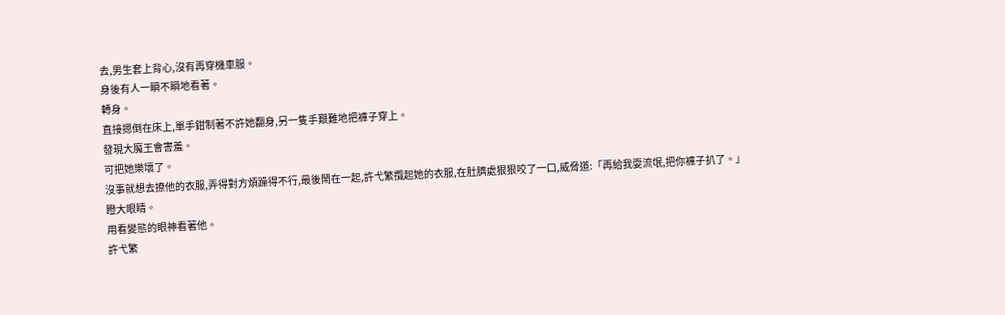去,男生套上背心,沒有再穿機車服。
身後有人一瞬不瞬地看著。
轉身。
直接摁倒在床上,單手鉗制著不許她翻身,另一隻手艱難地把褲子穿上。
發現大魔王會害羞。
可把她樂壞了。
沒事就想去撩他的衣服,弄得對方煩躁得不行,最後鬧在一起,許弋繁攬起她的衣服,在肚臍處狠狠咬了一口,威脅道:「再給我耍流氓,把你褲子扒了。」
瞪大眼睛。
用看變態的眼神看著他。
許弋繁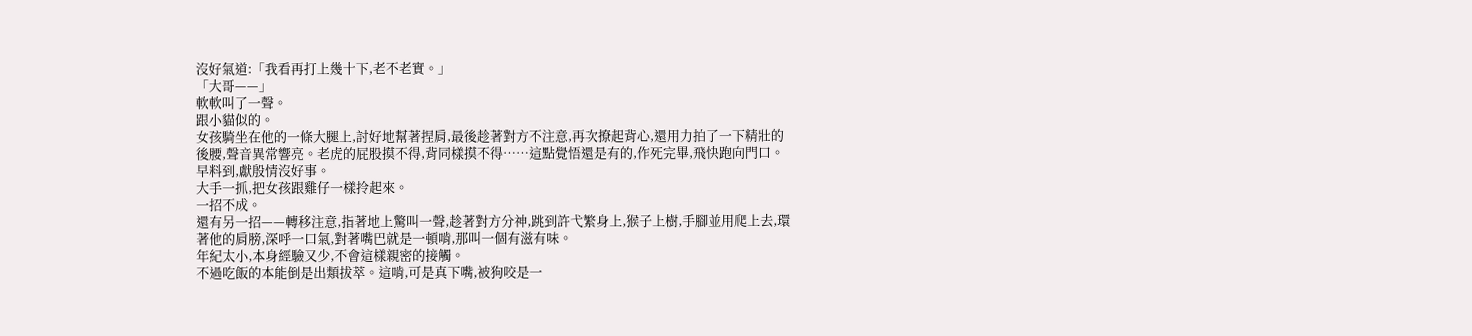沒好氣道:「我看再打上幾十下,老不老實。」
「大哥——」
軟軟叫了一聲。
跟小貓似的。
女孩騎坐在他的一條大腿上,討好地幫著捏肩,最後趁著對方不注意,再次撩起背心,還用力拍了一下精壯的後腰,聲音異常響亮。老虎的屁股摸不得,背同樣摸不得……這點覺悟還是有的,作死完畢,飛快跑向門口。
早料到,獻殷情沒好事。
大手一抓,把女孩跟雞仔一樣拎起來。
一招不成。
還有另一招——轉移注意,指著地上驚叫一聲,趁著對方分神,跳到許弋繁身上,猴子上樹,手腳並用爬上去,環著他的肩膀,深呼一口氣,對著嘴巴就是一頓啃,那叫一個有滋有味。
年紀太小,本身經驗又少,不會這樣親密的接觸。
不過吃飯的本能倒是出類拔萃。這啃,可是真下嘴,被狗咬是一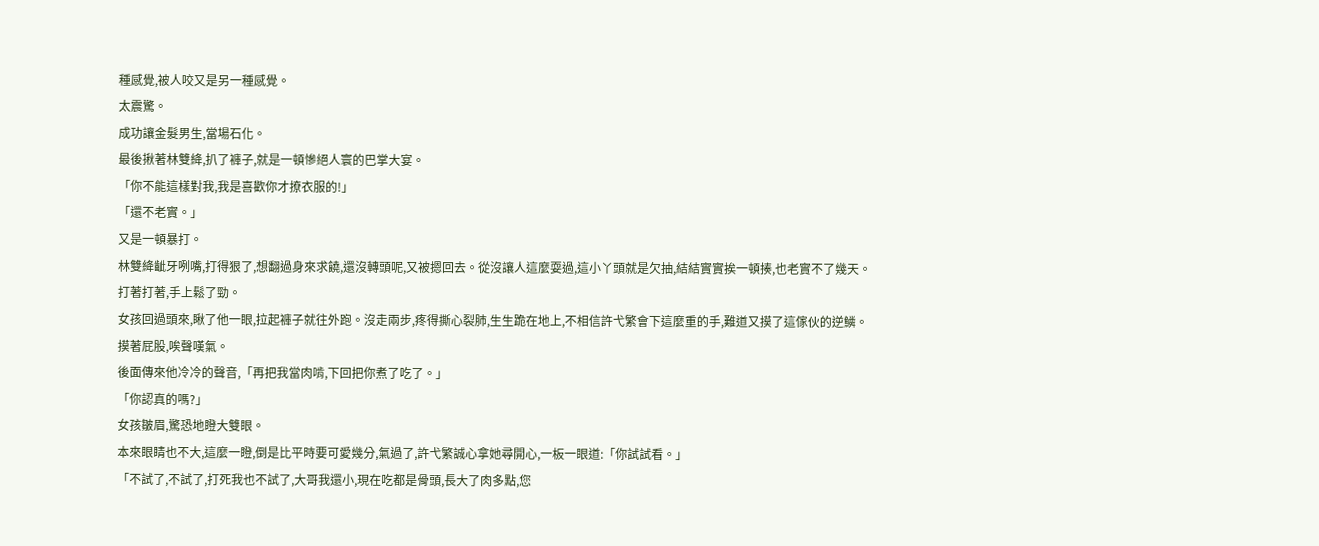種感覺,被人咬又是另一種感覺。
太震驚。
成功讓金髮男生,當場石化。
最後揪著林雙絳,扒了褲子,就是一頓慘絕人寰的巴掌大宴。
「你不能這樣對我,我是喜歡你才撩衣服的!」
「還不老實。」
又是一頓暴打。
林雙絳齜牙咧嘴,打得狠了,想翻過身來求饒,還沒轉頭呢,又被摁回去。從沒讓人這麼耍過,這小丫頭就是欠抽,結結實實挨一頓揍,也老實不了幾天。
打著打著,手上鬆了勁。
女孩回過頭來,瞅了他一眼,拉起褲子就往外跑。沒走兩步,疼得撕心裂肺,生生跪在地上,不相信許弋繁會下這麼重的手,難道又摸了這傢伙的逆鱗。
摸著屁股,唉聲嘆氣。
後面傳來他冷冷的聲音,「再把我當肉啃,下回把你煮了吃了。」
「你認真的嗎?」
女孩皺眉,驚恐地瞪大雙眼。
本來眼睛也不大,這麼一瞪,倒是比平時要可愛幾分,氣過了,許弋繁誠心拿她尋開心,一板一眼道:「你試試看。」
「不試了,不試了,打死我也不試了,大哥我還小,現在吃都是骨頭,長大了肉多點,您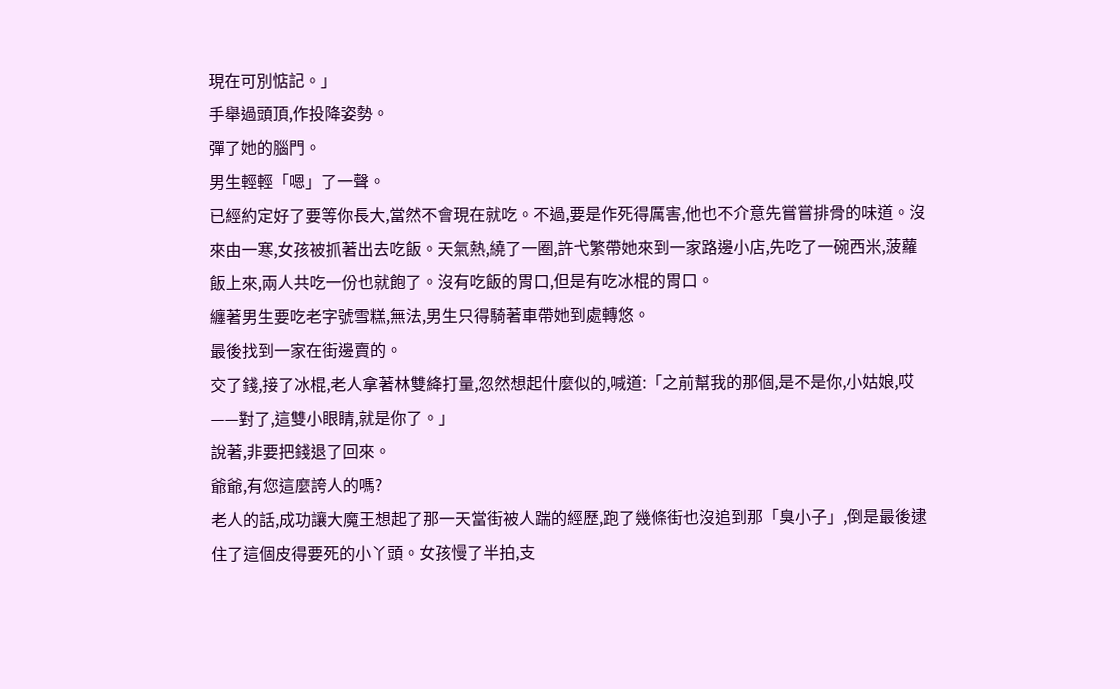現在可別惦記。」
手舉過頭頂,作投降姿勢。
彈了她的腦門。
男生輕輕「嗯」了一聲。
已經約定好了要等你長大,當然不會現在就吃。不過,要是作死得厲害,他也不介意先嘗嘗排骨的味道。沒來由一寒,女孩被抓著出去吃飯。天氣熱,繞了一圈,許弋繁帶她來到一家路邊小店,先吃了一碗西米,菠蘿飯上來,兩人共吃一份也就飽了。沒有吃飯的胃口,但是有吃冰棍的胃口。
纏著男生要吃老字號雪糕,無法,男生只得騎著車帶她到處轉悠。
最後找到一家在街邊賣的。
交了錢,接了冰棍,老人拿著林雙絳打量,忽然想起什麼似的,喊道:「之前幫我的那個,是不是你,小姑娘,哎——對了,這雙小眼睛,就是你了。」
說著,非要把錢退了回來。
爺爺,有您這麼誇人的嗎?
老人的話,成功讓大魔王想起了那一天當街被人踹的經歷,跑了幾條街也沒追到那「臭小子」,倒是最後逮住了這個皮得要死的小丫頭。女孩慢了半拍,支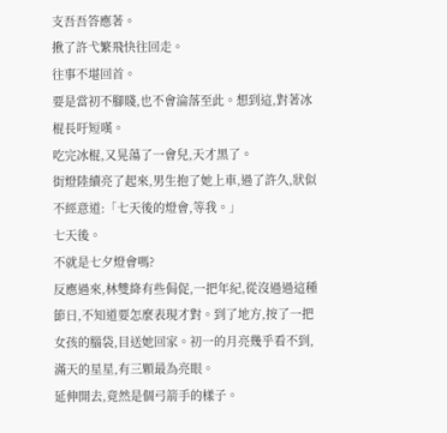支吾吾答應著。
揪了許弋繁飛快往回走。
往事不堪回首。
要是當初不腳賤,也不會淪落至此。想到這,對著冰棍長吁短嘆。
吃完冰棍,又晃蕩了一會兒,天才黑了。
街燈陸續亮了起來,男生抱了她上車,過了許久,狀似不經意道:「七天後的燈會,等我。」
七天後。
不就是七夕燈會嗎?
反應過來,林雙絳有些侷促,一把年紀,從沒過過這種節日,不知道要怎麼表現才對。到了地方,按了一把女孩的腦袋,目送她回家。初一的月亮幾乎看不到,滿天的星星,有三顆最為亮眼。
延伸開去,竟然是個弓箭手的樣子。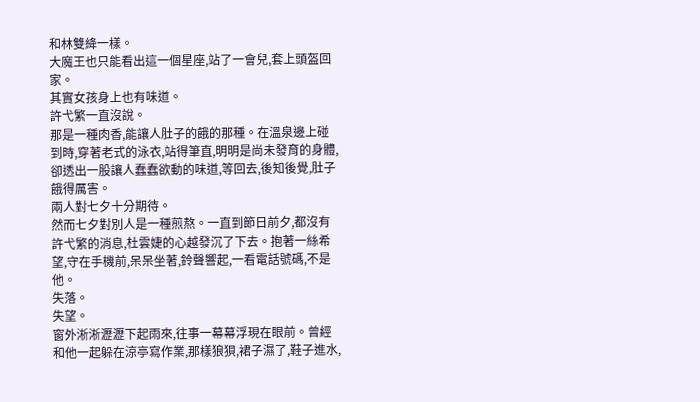和林雙絳一樣。
大魔王也只能看出這一個星座,站了一會兒,套上頭盔回家。
其實女孩身上也有味道。
許弋繁一直沒說。
那是一種肉香,能讓人肚子的餓的那種。在溫泉邊上碰到時,穿著老式的泳衣,站得筆直,明明是尚未發育的身體,卻透出一股讓人蠢蠢欲動的味道,等回去,後知後覺,肚子餓得厲害。
兩人對七夕十分期待。
然而七夕對別人是一種煎熬。一直到節日前夕,都沒有許弋繁的消息,杜雲婕的心越發沉了下去。抱著一絲希望,守在手機前,呆呆坐著,鈴聲響起,一看電話號碼,不是他。
失落。
失望。
窗外淅淅瀝瀝下起雨來,往事一幕幕浮現在眼前。曾經和他一起躲在涼亭寫作業,那樣狼狽,裙子濕了,鞋子進水,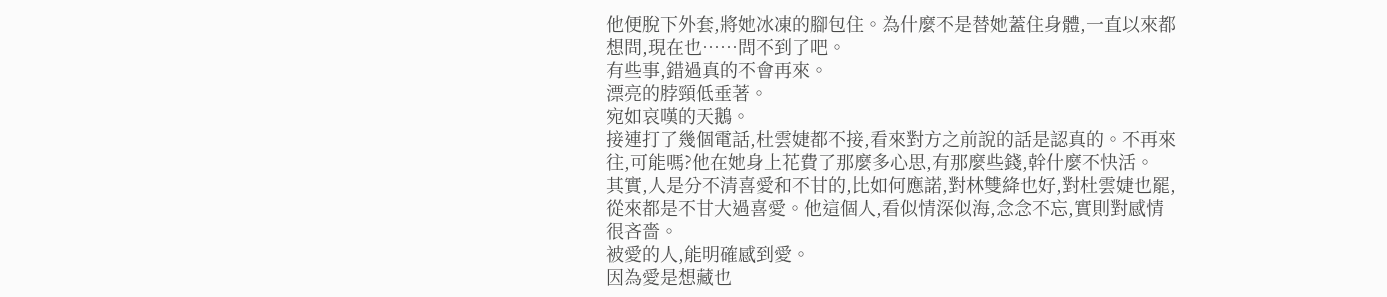他便脫下外套,將她冰凍的腳包住。為什麼不是替她蓋住身體,一直以來都想問,現在也……問不到了吧。
有些事,錯過真的不會再來。
漂亮的脖頸低垂著。
宛如哀嘆的天鵝。
接連打了幾個電話,杜雲婕都不接,看來對方之前說的話是認真的。不再來往,可能嗎?他在她身上花費了那麼多心思,有那麼些錢,幹什麼不快活。
其實,人是分不清喜愛和不甘的,比如何應諾,對林雙絳也好,對杜雲婕也罷,從來都是不甘大過喜愛。他這個人,看似情深似海,念念不忘,實則對感情很吝嗇。
被愛的人,能明確感到愛。
因為愛是想藏也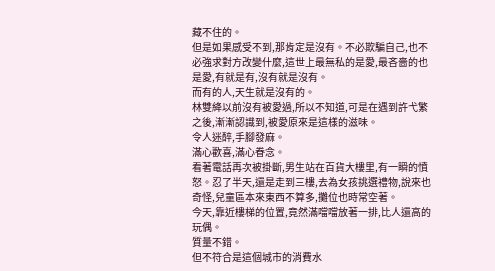藏不住的。
但是如果感受不到,那肯定是沒有。不必欺騙自己,也不必強求對方改變什麼,這世上最無私的是愛,最吝嗇的也是愛,有就是有,沒有就是沒有。
而有的人,天生就是沒有的。
林雙絳以前沒有被愛過,所以不知道,可是在遇到許弋繁之後,漸漸認識到,被愛原來是這樣的滋味。
令人迷醉,手腳發麻。
滿心歡喜,滿心眷念。
看著電話再次被掛斷,男生站在百貨大樓里,有一瞬的憤怒。忍了半天,還是走到三樓,去為女孩挑選禮物,說來也奇怪,兒童區本來東西不算多,攤位也時常空著。
今天,靠近樓梯的位置,竟然滿噹噹放著一排,比人還高的玩偶。
質量不錯。
但不符合是這個城市的消費水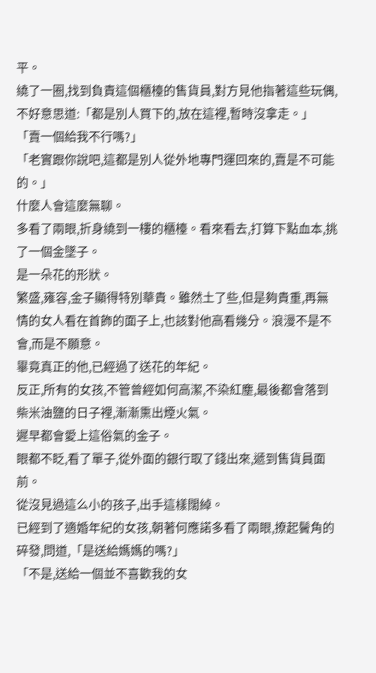平。
繞了一圈,找到負責這個櫃檯的售貨員,對方見他指著這些玩偶,不好意思道:「都是別人買下的,放在這裡,暫時沒拿走。」
「賣一個給我不行嗎?」
「老實跟你說吧,這都是別人從外地專門運回來的,賣是不可能的。」
什麼人會這麼無聊。
多看了兩眼,折身繞到一樓的櫃檯。看來看去,打算下點血本,挑了一個金墜子。
是一朵花的形狀。
繁盛,雍容,金子顯得特別華貴。雖然土了些,但是夠貴重,再無情的女人看在首飾的面子上,也該對他高看幾分。浪漫不是不會,而是不願意。
畢竟真正的他,已經過了送花的年紀。
反正,所有的女孩,不管曾經如何高潔,不染紅塵,最後都會落到柴米油鹽的日子裡,漸漸熏出煙火氣。
遲早都會愛上這俗氣的金子。
眼都不眨,看了單子,從外面的銀行取了錢出來,遞到售貨員面前。
從沒見過這么小的孩子,出手這樣闊綽。
已經到了適婚年紀的女孩,朝著何應諾多看了兩眼,撩起鬢角的碎發,問道,「是送給媽媽的嗎?」
「不是,送給一個並不喜歡我的女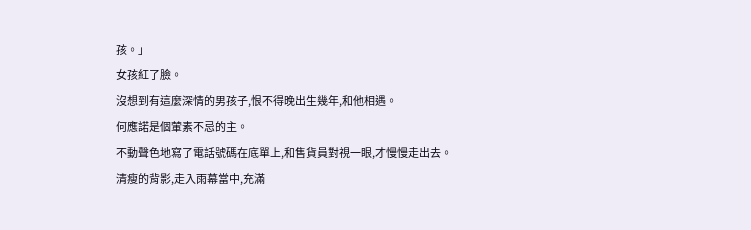孩。」
女孩紅了臉。
沒想到有這麼深情的男孩子,恨不得晚出生幾年,和他相遇。
何應諾是個葷素不忌的主。
不動聲色地寫了電話號碼在底單上,和售貨員對視一眼,才慢慢走出去。
清瘦的背影,走入雨幕當中,充滿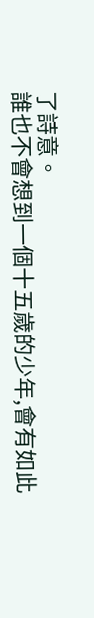了詩意。
誰也不會想到一個十五歲的少年,會有如此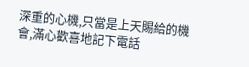深重的心機,只當是上天賜給的機會,滿心歡喜地記下電話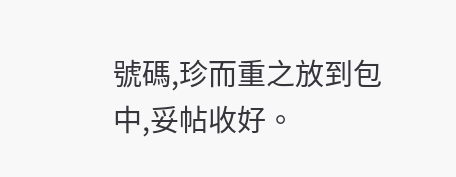號碼,珍而重之放到包中,妥帖收好。